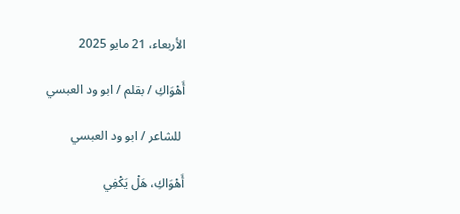الأربعاء، 21 مايو 2025

أَهْوَاكِ / بقلم / ابو ود العبسي

 للشاعر / ابو ود العبسي

أَهْوَاكِ، هَلْ يَكْفِي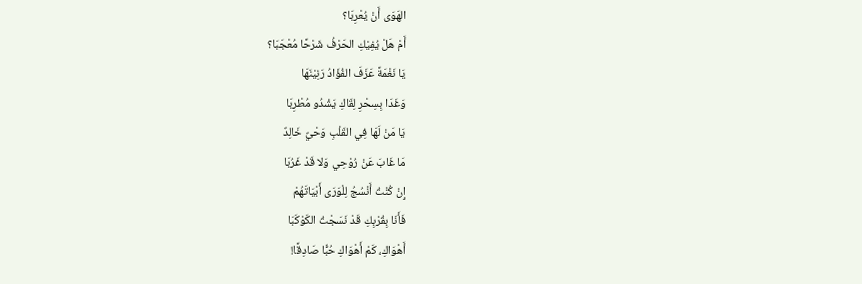الهَوَى أَنْ يُعْرِبَا؟
أَمْ هَلْ يُفِيْكِ الحَرْفُ شَرْحًا مُعْجَبَا؟
يَا نَغْمَةً عَزَفَ الفُؤَادُ رَنِيْنَهَا
وَغَدَا بِسِحْرِ لِقَاكِ يَشْدُو مُطْرِبَا
يَا مَنْ لَهَا فِي القَلْبِ وَحْيٌ خَالِدٌ
مَا غَابَ عَنْ رُوْحِي وَلا قَدْ غَرُبَا
إِنْ كُنْتُ أَنْسُجُ لِلْوَرَى أَبْيَاتَهُمْ
فَأَنَا بِقُرْبِكِ قَدْ نَسَجْتُ الكَوْكَبَا
أَهْوَاكِ، كَمْ أَهْوَاكِ حُبًّا صَادِقًا!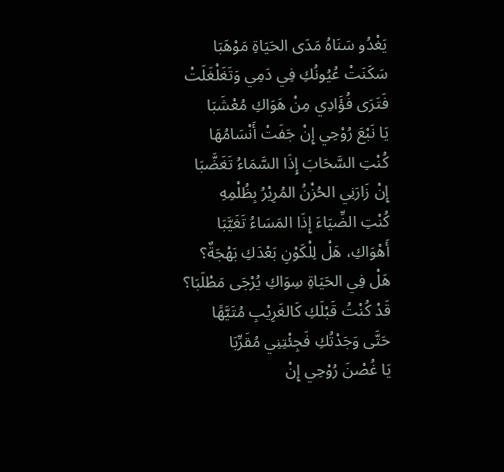يَغْدُو سَنَاهُ مَدَى الحَيَاةِ مَوْهَبَا
سَكَنَتْ عُيُونُكِ فِي دَمِي وَتَغَلْغَلَتْ
فَتَرَى فُؤَادِي مِنْ هَوَاكِ مُعْشَبَا
يَا نَبْعَ رُوْحِي إِنْ جَفَتْ أَنْسَامُهَا
كُنْتِ السَّحَابَ إِذَا السَّمَاءُ تَغَضَّبَا
إِنْ زَارَنِي الحُزْنُ المُرِيْرُ بِظُلْمِهِ
كُنْتِ الضِّيَاءَ إِذَا المَسَاءُ تَغَيَّبَا
أَهْوَاكِ، هَلْ لِلْكَوْنِ بَعْدَكِ بَهْجَةٌ؟
هَلْ فِي الحَيَاةِ سِوَاكِ يُرْجَى مَطْلَبَا؟
قَدْ كُنْتُ قَبْلَكِ كَالغَرِيْبِ مُتَيَّهًا
حَتَّى وَجَدْتُكِ فَجِئْتِنِي مُقَرِّبَا
يَا غُصْنَ رُوْحِي إِنْ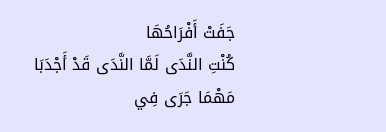جَفَتْ أَفْرَاحُهَا
كُنْتِ النَّدَى لَمَّا النَّدَى قَدْ أَجْدَبَا
مَهْمَا جَرَى فِي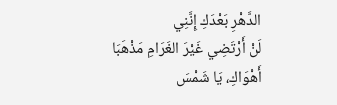الدَّهْرِ بَعْدَكِ إِنَّنِي
لَنْ أَرْتَضِي غَيْرَ الغَرَامِ مَذْهَبَا
أَهْوَاكِ، يَا شَمْسَ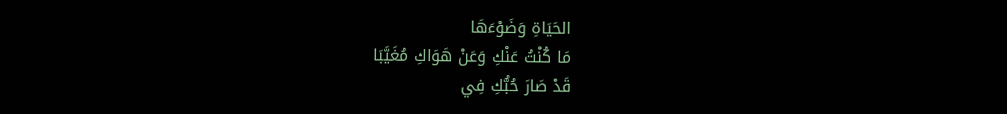الحَيَاةِ وَضَوْءَهَا
مَا كُنْتُ عَنْكِ وَعَنْ هَوَاكِ مُغَيَّبَا
قَدْ صَارَ حُبُّكِ فِي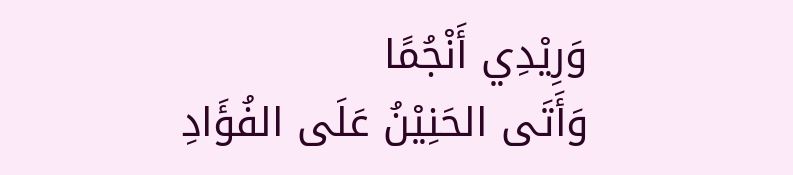وَرِيْدِي أَنْجُمًا
وَأَتَى الحَنِيْنُ عَلَى الفُؤَادِ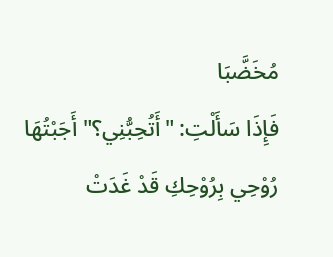مُخَضَّبَا
فَإِذَا سَأَلْتِ: "أَتُحِبُّنِي؟" أَجَبْتُهَا
رُوْحِي بِرُوْحِكِ قَدْ غَدَتْ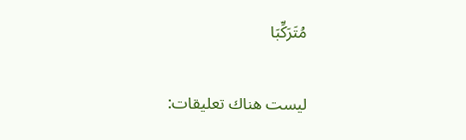مُتَرَكِّبَا


ليست هناك تعليقات: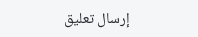إرسال تعليق